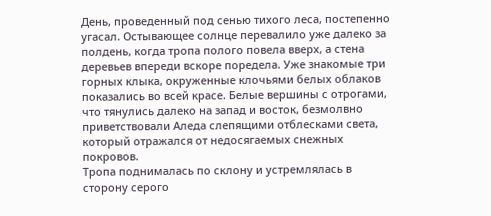День, проведенный под сенью тихого леса, постепенно угасал. Остывающее солнце перевалило уже далеко за полдень, когда тропа полого повела вверх, а стена деревьев впереди вскоре поредела. Уже знакомые три горных клыка, окруженные клочьями белых облаков показались во всей красе. Белые вершины с отрогами, что тянулись далеко на запад и восток, безмолвно приветствовали Аледа слепящими отблесками света, который отражался от недосягаемых снежных покровов.
Тропа поднималась по склону и устремлялась в сторону серого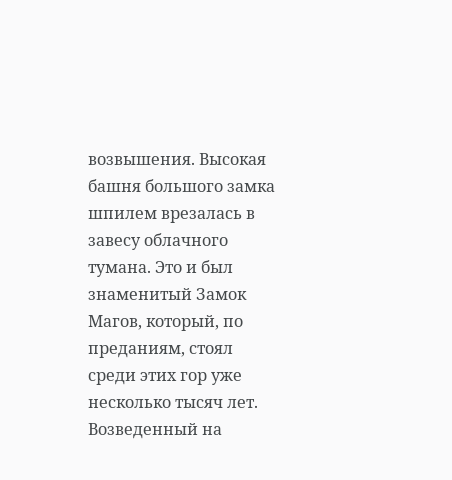возвышения. Высокая башня большого замка шпилем врезалась в завесу облачного тумана. Это и был знаменитый Замок Магов, который, по преданиям, стоял среди этих гор уже несколько тысяч лет. Возведенный на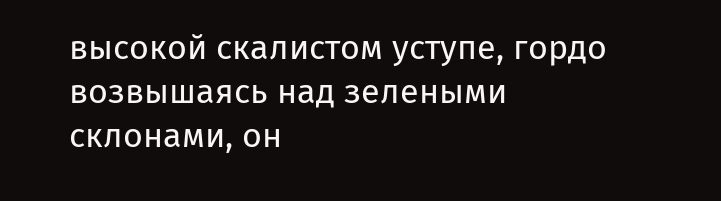высокой скалистом уступе, гордо возвышаясь над зелеными склонами, он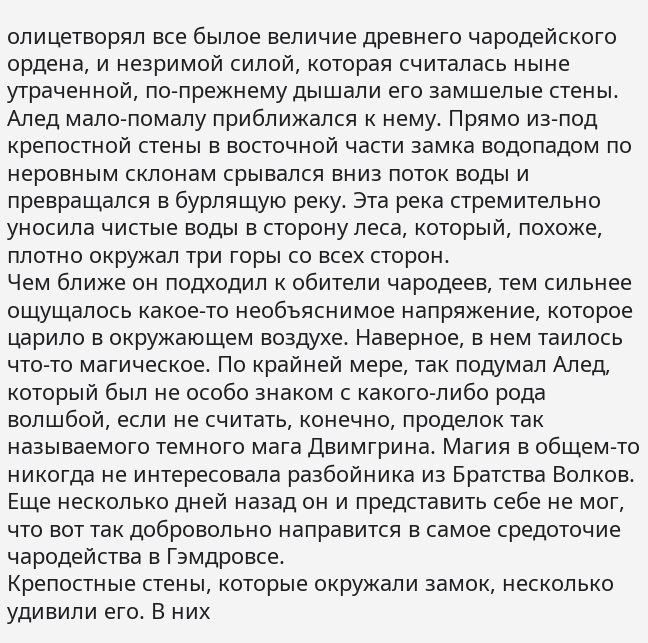олицетворял все былое величие древнего чародейского ордена, и незримой силой, которая считалась ныне утраченной, по-прежнему дышали его замшелые стены.
Алед мало-помалу приближался к нему. Прямо из-под крепостной стены в восточной части замка водопадом по неровным склонам срывался вниз поток воды и превращался в бурлящую реку. Эта река стремительно уносила чистые воды в сторону леса, который, похоже, плотно окружал три горы со всех сторон.
Чем ближе он подходил к обители чародеев, тем сильнее ощущалось какое-то необъяснимое напряжение, которое царило в окружающем воздухе. Наверное, в нем таилось что-то магическое. По крайней мере, так подумал Алед, который был не особо знаком с какого-либо рода волшбой, если не считать, конечно, проделок так называемого темного мага Двимгрина. Магия в общем-то никогда не интересовала разбойника из Братства Волков. Еще несколько дней назад он и представить себе не мог, что вот так добровольно направится в самое средоточие чародейства в Гэмдровсе.
Крепостные стены, которые окружали замок, несколько удивили его. В них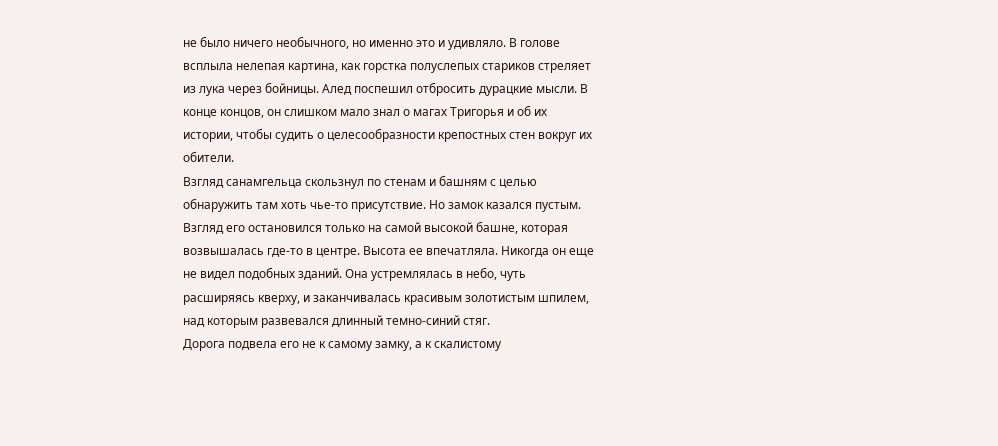не было ничего необычного, но именно это и удивляло. В голове всплыла нелепая картина, как горстка полуслепых стариков стреляет из лука через бойницы. Алед поспешил отбросить дурацкие мысли. В конце концов, он слишком мало знал о магах Тригорья и об их истории, чтобы судить о целесообразности крепостных стен вокруг их обители.
Взгляд санамгельца скользнул по стенам и башням с целью обнаружить там хоть чье-то присутствие. Но замок казался пустым. Взгляд его остановился только на самой высокой башне, которая возвышалась где-то в центре. Высота ее впечатляла. Никогда он еще не видел подобных зданий. Она устремлялась в небо, чуть расширяясь кверху, и заканчивалась красивым золотистым шпилем, над которым развевался длинный темно-синий стяг.
Дорога подвела его не к самому замку, а к скалистому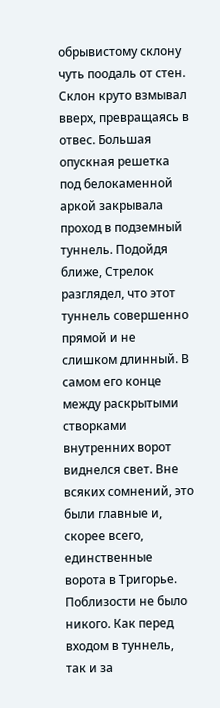обрывистому склону чуть поодаль от стен. Склон круто взмывал вверх, превращаясь в отвес. Большая опускная решетка под белокаменной аркой закрывала проход в подземный туннель. Подойдя ближе, Стрелок разглядел, что этот туннель совершенно прямой и не слишком длинный. В самом его конце между раскрытыми створками внутренних ворот виднелся свет. Вне всяких сомнений, это были главные и, скорее всего, единственные ворота в Тригорье.
Поблизости не было никого. Как перед входом в туннель, так и за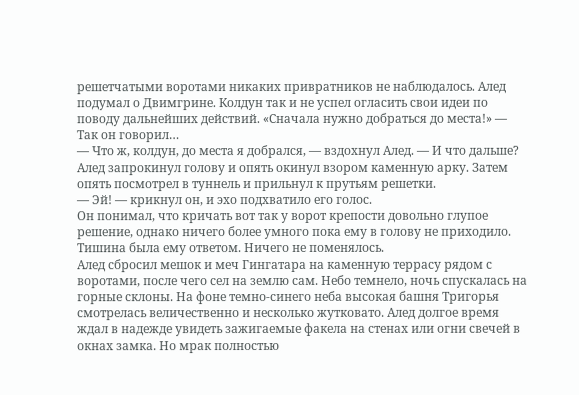решетчатыми воротами никаких привратников не наблюдалось. Алед подумал о Двимгрине. Колдун так и не успел огласить свои идеи по поводу дальнейших действий. «Сначала нужно добраться до места!» — Так он говорил…
— Что ж, колдун, до места я добрался, — вздохнул Алед. — И что дальше?
Алед запрокинул голову и опять окинул взором каменную арку. Затем опять посмотрел в туннель и прильнул к прутьям решетки.
— Эй! — крикнул он, и эхо подхватило его голос.
Он понимал, что кричать вот так у ворот крепости довольно глупое решение, однако ничего более умного пока ему в голову не приходило. Тишина была ему ответом. Ничего не поменялось.
Алед сбросил мешок и меч Гингатара на каменную террасу рядом с воротами, после чего сел на землю сам. Небо темнело, ночь спускалась на горные склоны. На фоне темно-синего неба высокая башня Тригорья смотрелась величественно и несколько жутковато. Алед долгое время ждал в надежде увидеть зажигаемые факела на стенах или огни свечей в окнах замка. Но мрак полностью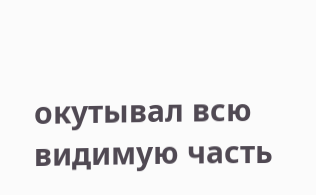окутывал всю видимую часть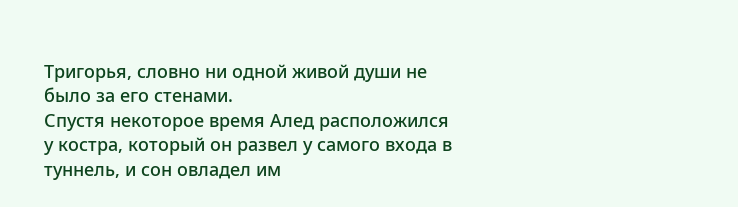Тригорья, словно ни одной живой души не было за его стенами.
Спустя некоторое время Алед расположился у костра, который он развел у самого входа в туннель, и сон овладел им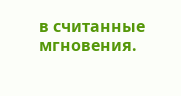в считанные мгновения.